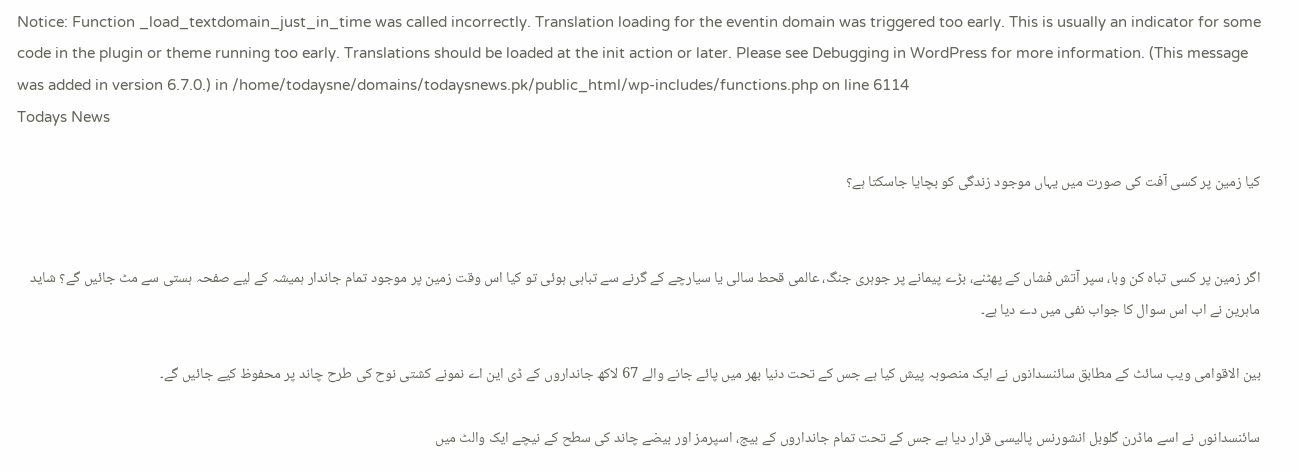Notice: Function _load_textdomain_just_in_time was called incorrectly. Translation loading for the eventin domain was triggered too early. This is usually an indicator for some code in the plugin or theme running too early. Translations should be loaded at the init action or later. Please see Debugging in WordPress for more information. (This message was added in version 6.7.0.) in /home/todaysne/domains/todaysnews.pk/public_html/wp-includes/functions.php on line 6114
Todays News

کیا زمین پر کسی آفت کی صورت میں یہاں موجود زندگی کو بچایا جاسکتا ہے؟


اگر زمین پر کسی تباہ کن وبا، سپر آتش فشاں کے پھٹنے، بڑے پیمانے پر جوہری جنگ، عالمی قحط سالی یا سیارچے کے گرنے سے تباہی ہوئی تو کیا اس وقت زمین پر موجود تمام جاندار ہمیشہ کے لیے صفحہ ہستی سے مٹ جائیں گے؟ شاید ماہرین نے اب اس سوال کا جواب نفی میں دے دیا ہے۔

بین الاقوامی ویب سائٹ کے مطابق سائنسدانوں نے ایک منصوبہ پیش کیا ہے جس کے تحت دنیا بھر میں پائے جانے والے 67 لاکھ جانداروں کے ڈی این اے نمونے کشتی نوح کی طرح چاند پر محفوظ کیے جائیں گے۔

سائنسدانوں نے اسے ماڈرن گلوبل انشورنس پالیسی قرار دیا ہے جس کے تحت تمام جانداروں کے بیج، اسپرمز اور بیضے چاند کی سطح کے نیچے ایک والٹ میں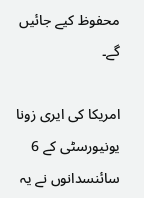محفوظ کیے جائیں گے۔

امریکا کی ایری زونا یونیورسٹی کے 6 سائنسدانوں نے یہ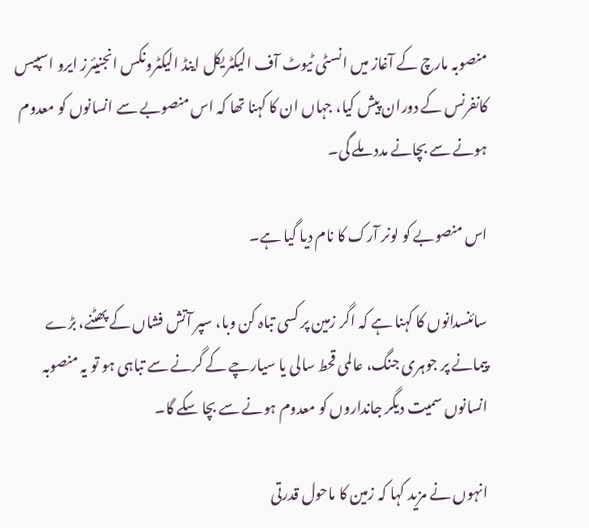منصوبہ مارچ کے آغاز میں انسٹی ٹیوٹ آف الیکٹریکل اینڈ الیکٹرونکس انجنیئرز ایرو اسپیس کانفرنس کے دوران پیش کیا، جہاں ان کا کہنا تھا کہ اس منصوبے سے انسانوں کو معدوم ہونے سے بچانے مدد ملے گی۔

اس منصوبے کو لونر آرک کا نام دیا گیا ہے۔

سائنسدانوں کا کہنا ہے کہ اگر زمین پر کسی تباہ کن وبا، سپر آتش فشاں کے پھٹنے، بڑے پیمانے پر جوہری جنگ، عالمی قحط سالی یا سیارچے کے گرنے سے تباہی ہو تو یہ منصوبہ انسانوں سمیت دیگر جانداروں کو معدوم ہونے سے بچا سکے گا۔

انہوں نے مزید کہا کہ زمین کا ماحول قدرتی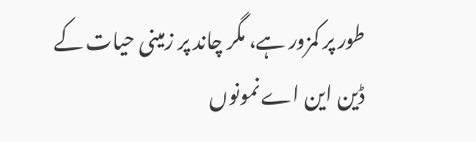طور پر کمزور ہے، مگر چاند پر زمینی حیات کے ڈین این اے نمونوں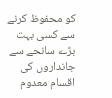کو محفوظ کرنے سے کسی بہت بڑے سانحے سے جانداروں کی اقسام معدوم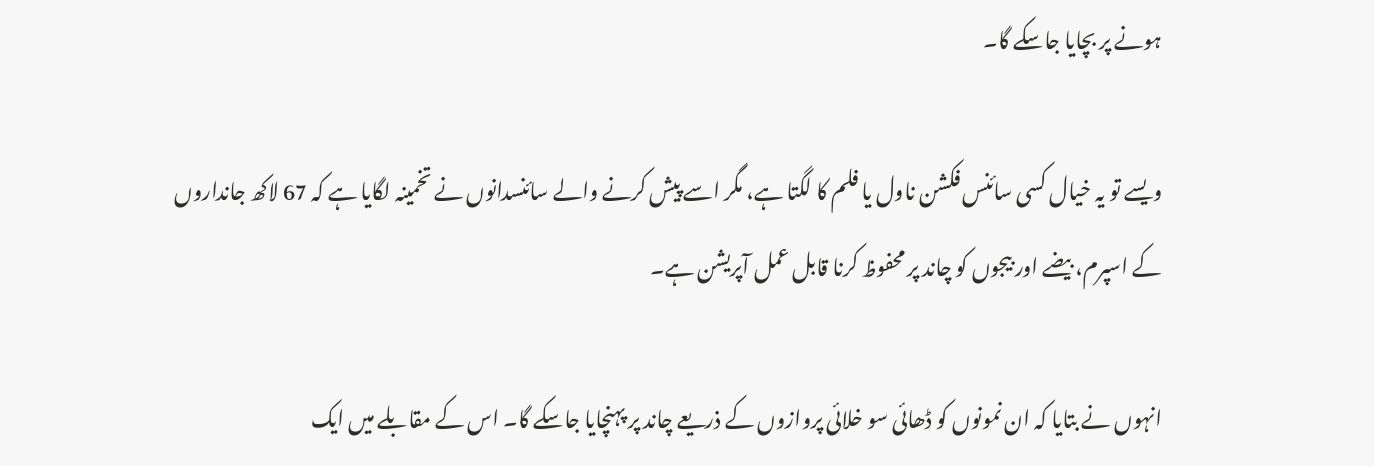ہونے پر بچایا جاسکے گا۔

ویسے تو یہ خیال کسی سائنس فکشن ناول یا فلم کا لگتا ہے، مگر اسے پیش کرنے والے سائنسدانوں نے تخمینہ لگایا ہے کہ 67 لاکھ جانداروں کے اسپرم، بیضے اور بیجوں کو چاند پر محفوظ کرنا قابل عمل آپریشن ہے۔

انہوں نے بتایا کہ ان نمونوں کو ڈھائی سو خلائی پروازوں کے ذریعے چاند پر پہنچایا جاسکے گا۔ اس کے مقابلے میں ایک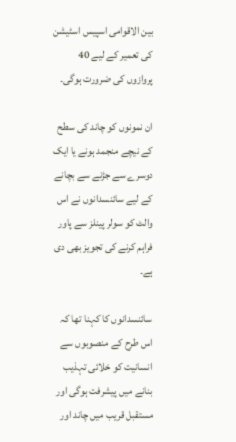بین الاقوامی اسپیس اسٹیشن کی تعمیر کے لیے 40 پروازوں کی ضرورت ہوگی۔

ان نمونوں کو چاند کی سطح کے نیچے منجمد ہونے یا ایک دوسرے سے جڑنے سے بچانے کے لیے سائنسدانوں نے اس والٹ کو سولر پینلز سے پاور فراہم کرنے کی تجویز بھی دی ہے۔

سائنسدانوں کا کہنا تھا کہ اس طرح کے منصوبوں سے انسانیت کو خلائی تہذیب بنانے میں پیشرفت ہوگی اور مستقبل قریب میں چاند اور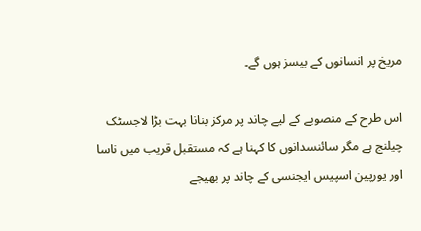مریخ پر انسانوں کے بیسز ہوں گے۔

اس طرح کے منصوبے کے لیے چاند پر مرکز بنانا بہت بڑا لاجسٹک چیلنج ہے مگر سائنسدانوں کا کہنا ہے کہ مستقبل قریب میں ناسا اور یورپین اسپیس ایجنسی کے چاند پر بھیجے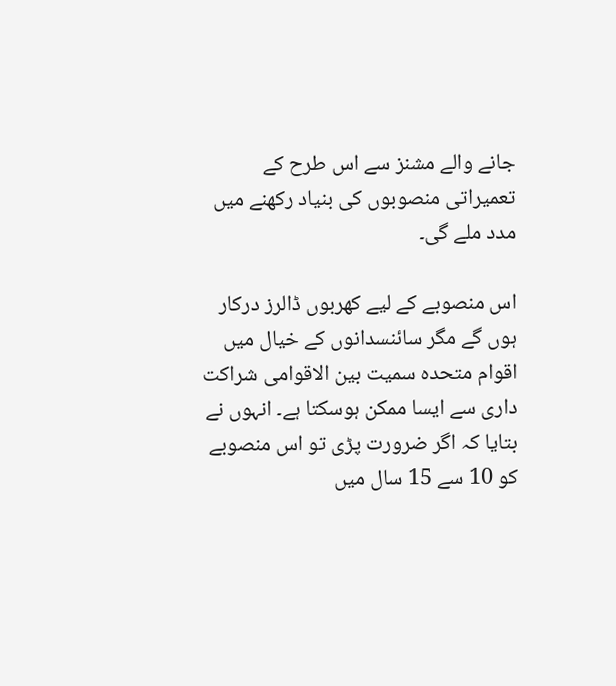جانے والے مشنز سے اس طرح کے تعمیراتی منصوبوں کی بنیاد رکھنے میں مدد ملے گی۔

اس منصوبے کے لیے کھربوں ڈالرز درکار ہوں گے مگر سائنسدانوں کے خیال میں اقوام متحدہ سمیت بین الاقوامی شراکت داری سے ایسا ممکن ہوسکتا ہے۔ انہوں نے بتایا کہ اگر ضرورت پڑی تو اس منصوبے کو 10 سے 15 سال میں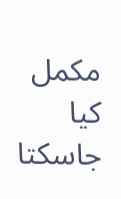مکمل کیا جاسکتا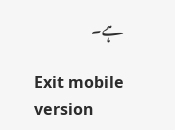ہے۔

Exit mobile version